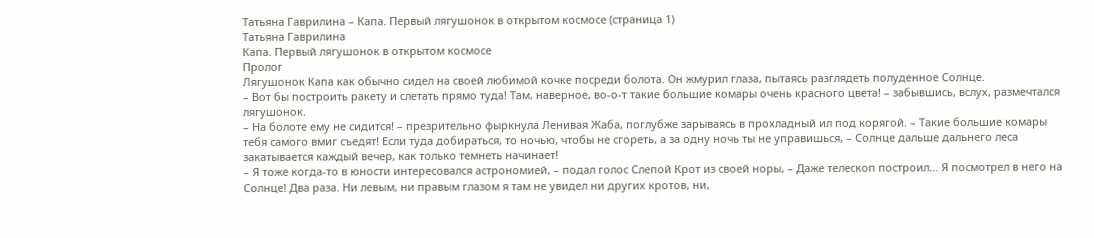Татьяна Гаврилина – Капа. Первый лягушонок в открытом космосе (страница 1)
Татьяна Гаврилина
Капа. Первый лягушонок в открытом космосе
Пролог
Лягушонок Капа как обычно сидел на своей любимой кочке посреди болота. Он жмурил глаза, пытаясь разглядеть полуденное Солнце.
– Вот бы построить ракету и слетать прямо туда! Там, наверное, во-о-т такие большие комары очень красного цвета! – забывшись, вслух, размечтался лягушонок.
– На болоте ему не сидится! – презрительно фыркнула Ленивая Жаба, поглубже зарываясь в прохладный ил под корягой. – Такие большие комары тебя самого вмиг съедят! Если туда добираться, то ночью, чтобы не сгореть, а за одну ночь ты не управишься, – Солнце дальше дальнего леса закатывается каждый вечер, как только темнеть начинает!
– Я тоже когда-то в юности интересовался астрономией, – подал голос Слепой Крот из своей норы, – Даже телескоп построил… Я посмотрел в него на Солнце! Два раза. Ни левым, ни правым глазом я там не увидел ни других кротов, ни,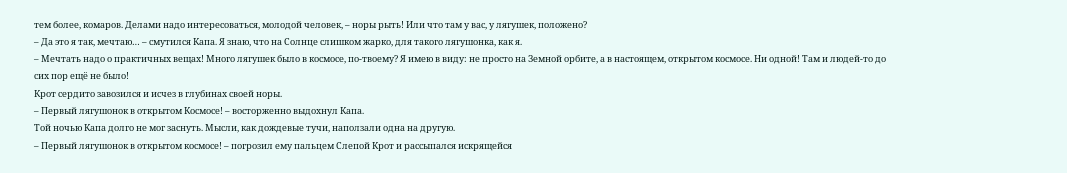тем более, комаров. Делами надо интересоваться, молодой человек, – норы рыть! Или что там у вас, у лягушек, положено?
– Да это я так, мечтаю… – смутился Капа. Я знаю, что на Солнце слишком жарко, для такого лягушонка, как я.
– Мечтать надо о практичных вещах! Много лягушек было в космосе, по-твоему? Я имею в виду: не просто на Земной орбите, а в настоящем, открытом космосе. Ни одной! Там и людей-то до сих пор ещё не было!
Крот сердито завозился и исчез в глубинах своей норы.
– Первый лягушонок в открытом Космосе! – восторженно выдохнул Капа.
Той ночью Капа долго не мог заснуть. Мысли, как дождевые тучи, наползали одна на другую.
– Первый лягушонок в открытом космосе! – погрозил ему пальцем Слепой Крот и рассыпался искрящейся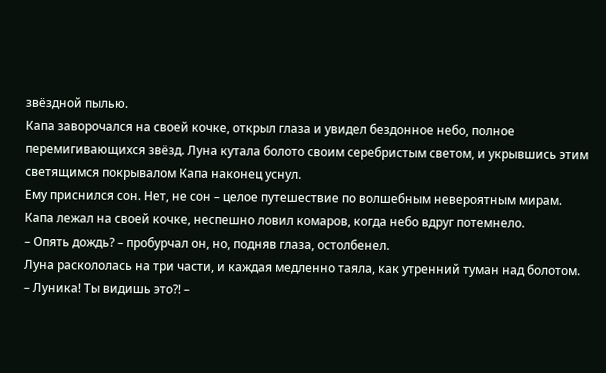звёздной пылью.
Капа заворочался на своей кочке, открыл глаза и увидел бездонное небо, полное перемигивающихся звёзд. Луна кутала болото своим серебристым светом, и укрывшись этим светящимся покрывалом Капа наконец уснул.
Ему приснился сон. Нет, не сон – целое путешествие по волшебным невероятным мирам.
Капа лежал на своей кочке, неспешно ловил комаров, когда небо вдруг потемнело.
– Опять дождь? – пробурчал он, но, подняв глаза, остолбенел.
Луна раскололась на три части, и каждая медленно таяла, как утренний туман над болотом.
– Луника! Ты видишь это?! –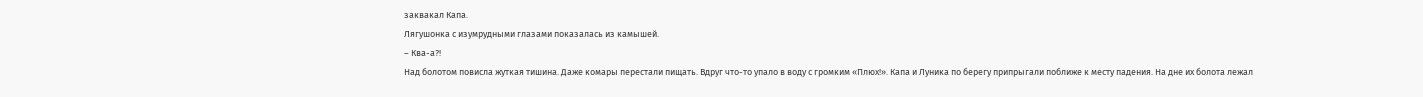заквакал Капа.
Лягушонка с изумрудными глазами показалась из камышей.
– Ква-а?!
Над болотом повисла жуткая тишина. Даже комары перестали пищать. Вдруг что-то упало в воду с громким «Плюх!». Капа и Луника по берегу припрыгали поближе к месту падения. На дне их болота лежал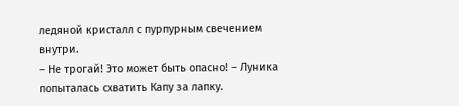ледяной кристалл с пурпурным свечением внутри.
– Не трогай! Это может быть опасно! – Луника попыталась схватить Капу за лапку.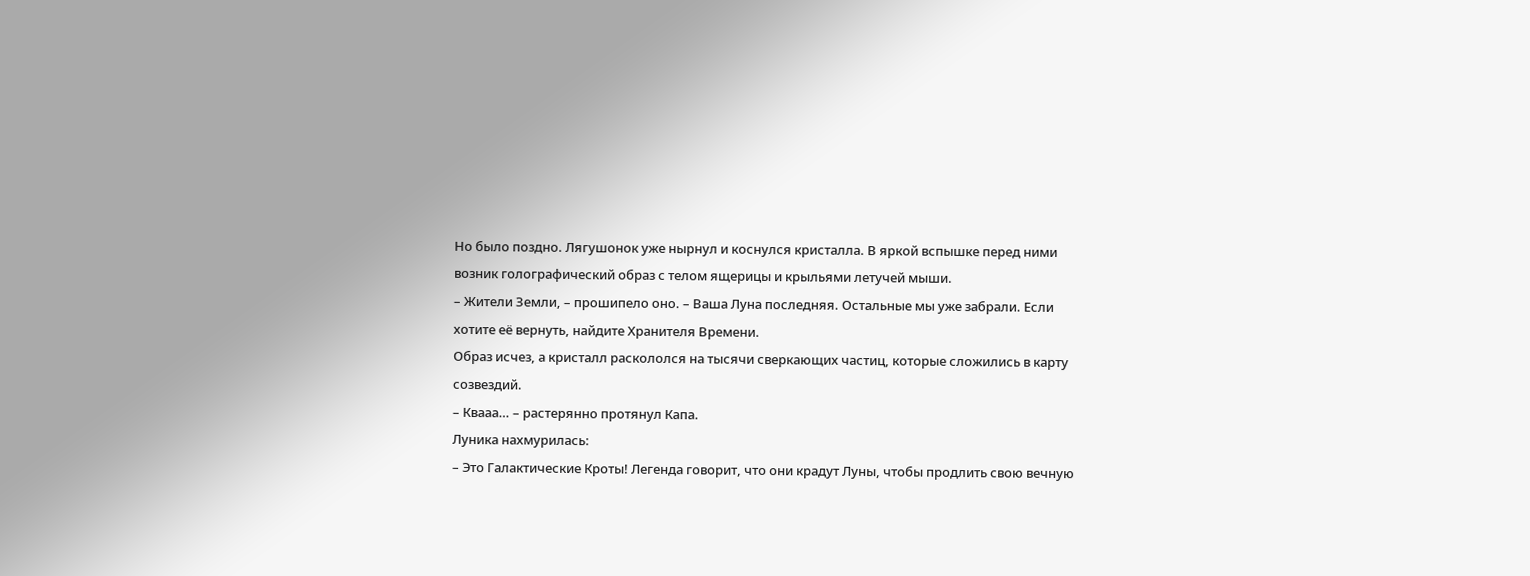Но было поздно. Лягушонок уже нырнул и коснулся кристалла. В яркой вспышке перед ними возник голографический образ с телом ящерицы и крыльями летучей мыши.
– Жители Земли, – прошипело оно. – Ваша Луна последняя. Остальные мы уже забрали. Если хотите её вернуть, найдите Хранителя Времени.
Образ исчез, а кристалл раскололся на тысячи сверкающих частиц, которые сложились в карту созвездий.
– Квааа… – растерянно протянул Капа.
Луника нахмурилась:
– Это Галактические Кроты! Легенда говорит, что они крадут Луны, чтобы продлить свою вечную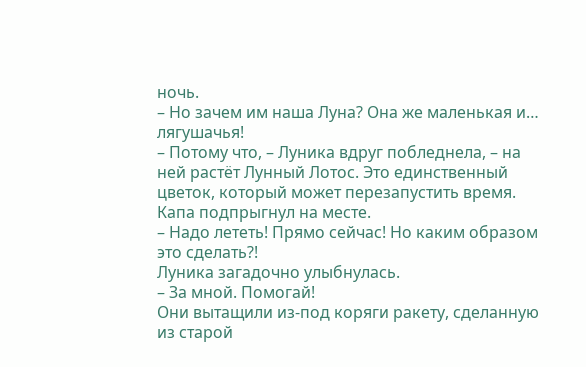ночь.
– Но зачем им наша Луна? Она же маленькая и… лягушачья!
– Потому что, – Луника вдруг побледнела, – на ней растёт Лунный Лотос. Это единственный цветок, который может перезапустить время.
Капа подпрыгнул на месте.
– Надо лететь! Прямо сейчас! Но каким образом это сделать?!
Луника загадочно улыбнулась.
– За мной. Помогай!
Они вытащили из-под коряги ракету, сделанную из старой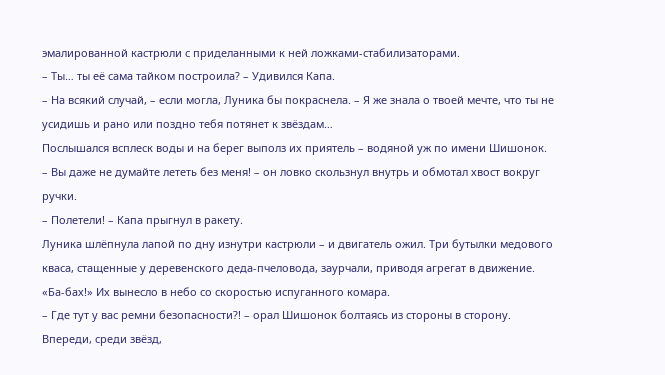эмалированной кастрюли с приделанными к ней ложками-стабилизаторами.
– Ты… ты её сама тайком построила? – Удивился Капа.
– На всякий случай, – если могла, Луника бы покраснела. – Я же знала о твоей мечте, что ты не усидишь и рано или поздно тебя потянет к звёздам…
Послышался всплеск воды и на берег выполз их приятель – водяной уж по имени Шишонок.
– Вы даже не думайте лететь без меня! – он ловко скользнул внутрь и обмотал хвост вокруг ручки.
– Полетели! – Капа прыгнул в ракету.
Луника шлёпнула лапой по дну изнутри кастрюли – и двигатель ожил. Три бутылки медового кваса, стащенные у деревенского деда-пчеловода, заурчали, приводя агрегат в движение.
«Ба-бах!» Их вынесло в небо со скоростью испуганного комара.
– Где тут у вас ремни безопасности?! – орал Шишонок болтаясь из стороны в сторону.
Впереди, среди звёзд,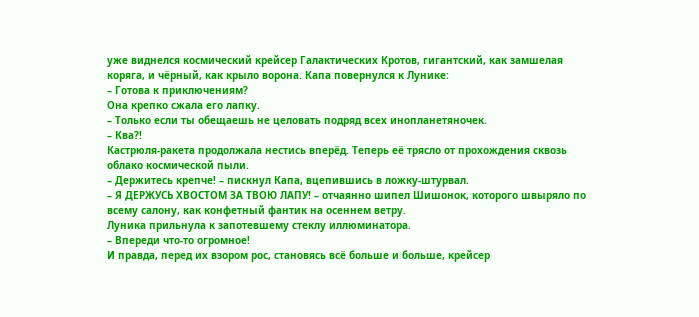уже виднелся космический крейсер Галактических Кротов, гигантский, как замшелая коряга, и чёрный, как крыло ворона. Капа повернулся к Лунике:
– Готова к приключениям?
Она крепко сжала его лапку.
– Только если ты обещаешь не целовать подряд всех инопланетяночек.
– Ква?!
Кастрюля-ракета продолжала нестись вперёд. Теперь её трясло от прохождения сквозь облако космической пыли.
– Держитесь крепче! – пискнул Капа, вцепившись в ложку-штурвал.
– Я ДЕРЖУСЬ ХВОСТОМ ЗА ТВОЮ ЛАПУ! – отчаянно шипел Шишонок, которого швыряло по всему салону, как конфетный фантик на осеннем ветру.
Луника прильнула к запотевшему стеклу иллюминатора.
– Впереди что-то огромное!
И правда, перед их взором рос, становясь всё больше и больше, крейсер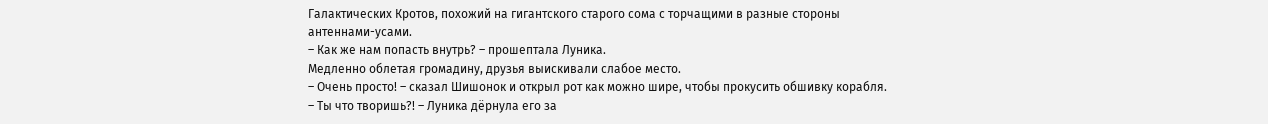Галактических Кротов, похожий на гигантского старого сома с торчащими в разные стороны антеннами-усами.
– Как же нам попасть внутрь? – прошептала Луника.
Медленно облетая громадину, друзья выискивали слабое место.
– Очень просто! – сказал Шишонок и открыл рот как можно шире, чтобы прокусить обшивку корабля.
– Ты что творишь?! – Луника дёрнула его за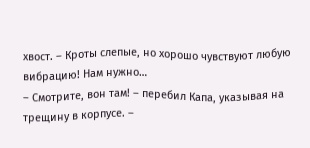хвост. – Кроты слепые, но хорошо чувствуют любую вибрацию! Нам нужно…
– Смотрите, вон там! – перебил Капа, указывая на трещину в корпусе. –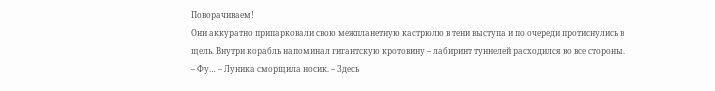Поворачиваем!
Они аккуратно припарковали свою межпланетную кастрюлю в тени выступа и по очереди протиснулись в щель. Внутри корабль напоминал гигантскую кротовину – лабиринт туннелей расходился во все стороны.
– Фу… – Луника сморщила носик. – Здесь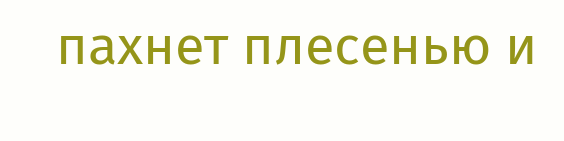пахнет плесенью и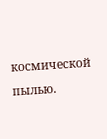космической пылью.